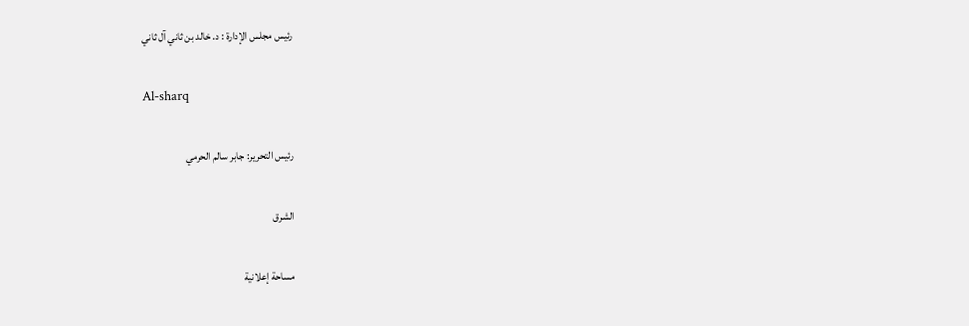رئيس مجلس الإدارة : د. خالد بن ثاني آل ثاني

Al-sharq

رئيس التحرير: جابر سالم الحرمي

الشرق

مساحة إعلانية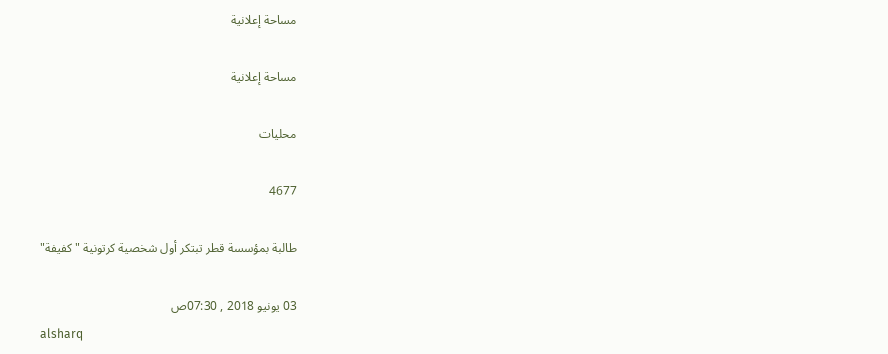مساحة إعلانية

مساحة إعلانية

محليات

4677

طالبة بمؤسسة قطر تبتكر أول شخصية كرتونية "كفيفة"

03 يونيو 2018 , 07:30ص
alsharq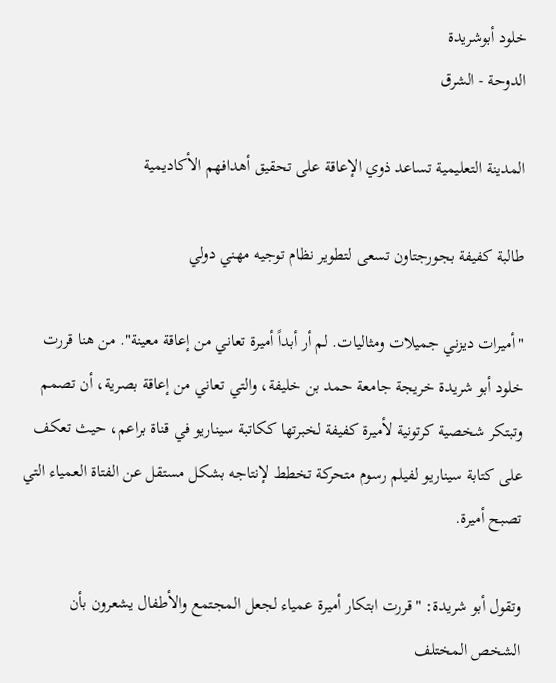خلود أبوشريدة
الدوحة - الشرق

المدينة التعليمية تساعد ذوي الإعاقة على تحقيق أهدافهم الأكاديمية

طالبة كفيفة بجورجتاون تسعى لتطوير نظام توجيه مهني دولي

"أميرات ديزني جميلات ومثاليات. لم أر أبداً أميرة تعاني من إعاقة معينة". من هنا قررت خلود أبو شريدة خريجة جامعة حمد بن خليفة، والتي تعاني من إعاقة بصرية، أن تصمم وتبتكر شخصية كرتونية لأميرة كفيفة لخبرتها ككاتبة سيناريو في قناة براعم، حيث تعكف على كتابة سيناريو لفيلم رسوم متحركة تخطط لإنتاجه بشكل مستقل عن الفتاة العمياء التي تصبح أميرة.

وتقول أبو شريدة: "قررت ابتكار أميرة عمياء لجعل المجتمع والأطفال يشعرون بأن الشخص المختلف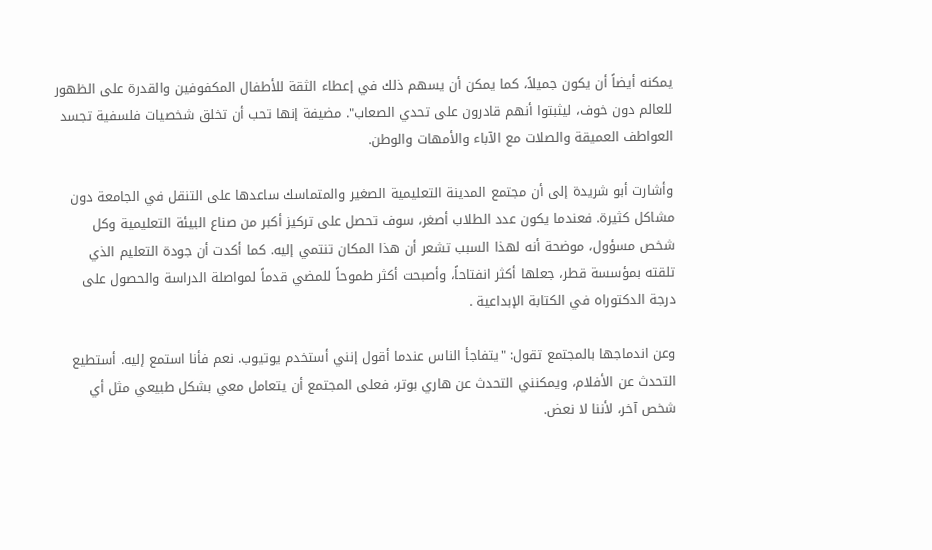يمكنه أيضاً أن يكون جميلاً، كما يمكن أن يسهم ذلك في إعطاء الثقة للأطفال المكفوفين والقدرة على الظهور للعالم دون خوف، ليثبتوا أنهم قادرون على تحدي الصعاب". مضيفة إنها تحب أن تخلق شخصيات فلسفية تجسد العواطف العميقة والصلات مع الآباء والأمهات والوطن.

وأشارت أبو شريدة إلى أن مجتمع المدينة التعليمية الصغير والمتماسك ساعدها على التنقل في الجامعة دون مشاكل كثيرة. فعندما يكون عدد الطلاب أصغر، سوف تحصل على تركيز أكبر من صناع البيئة التعليمية وكل شخص مسؤول، موضحة أنه لهذا السبب تشعر أن هذا المكان تنتمي إليه. كما أكدت أن جودة التعليم الذي تلقته بمؤسسة قطر، جعلها أكثر انفتاحاً، وأصبحت أكثر طموحاً للمضي قدماً لمواصلة الدراسة والحصول على درجة الدكتوراه في الكتابة الإبداعية .

وعن اندماجها بالمجتمع تقول: "يتفاجأ الناس عندما أقول إنني أستخدم يوتيوب. نعم فأنا استمع إليه. أستطيع التحدث عن الأفلام، ويمكنني التحدث عن هاري بوتر، فعلى المجتمع أن يتعامل معي بشكل طبيعي مثل أي شخص آخر، لأننا لا نعض.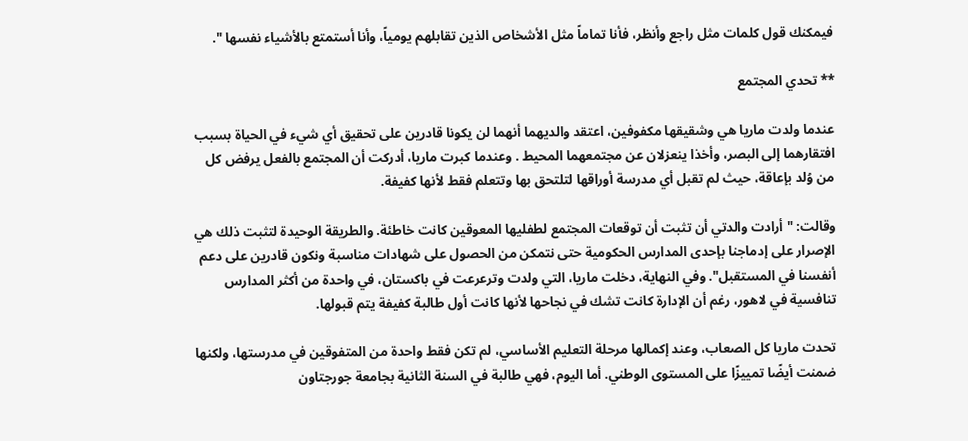فيمكنك قول كلمات مثل راجع وأنظر، فأنا تماماً مثل الأشخاص الذين تقابلهم يومياً، وأنا أستمتع بالأشياء نفسها ".

** تحدي المجتمع

عندما ولدت ماريا هي وشقيقها مكفوفين، اعتقد والديهما أنهما لن يكونا قادرين على تحقيق أي شيء في الحياة بسبب افتقارهما إلى البصر، وأخذا ينعزلان عن مجتمعهما المحيط . وعندما كبرت ماريا، أدركت أن المجتمع بالفعل يرفض كل من وُلد بإعاقة، حيث لم تقبل أي مدرسة أوراقها لتلتحق بها وتتعلم فقط لأنها كفيفة.

وقالت: "أرادت والدتي أن تثبت أن توقعات المجتمع لطفليها المعوقين كانت خاطئة. والطريقة الوحيدة لتثبت ذلك هي الإصرار على إدماجنا بإحدى المدارس الحكومية حتى نتمكن من الحصول على شهادات مناسبة ونكون قادرين على دعم أنفسنا في المستقبل". وفي النهاية، دخلت ماريا، التي ولدت وترعرعت في باكستان، في واحدة من أكثر المدارس تنافسية في لاهور، رغم أن الإدارة كانت تشك في نجاحها لأنها كانت أول طالبة كفيفة يتم قبولها.

تحدت ماريا كل الصعاب، وعند إكمالها مرحلة التعليم الأساسي، لم تكن فقط واحدة من المتفوقين في مدرستها، ولكنها ضمنت أيضًا تمييزًا على المستوى الوطني. أما اليوم، فهي طالبة في السنة الثانية بجامعة جورجتاون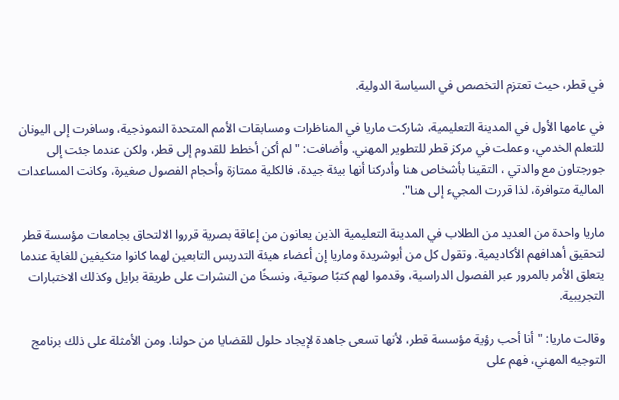في قطر، حيث تعتزم التخصص في السياسة الدولية.

في عامها الأول في المدينة التعليمية، شاركت ماريا في المناظرات ومسابقات الأمم المتحدة النموذجية، وسافرت إلى اليونان للتعلم الخدمي، وعملت في مركز قطر للتطوير المهني. وأضافت: "لم أكن أخطط للقدوم إلى قطر، ولكن عندما جئت إلى جورجتاون مع والدتي ، التقينا بأشخاص هنا وأدركنا أنها بيئة جيدة، فالكلية ممتازة وأحجام الفصول صغيرة، وكانت المساعدات المالية متوافرة، لذا قررت المجيء إلى هنا".

ماريا واحدة من العديد من الطلاب في المدينة التعليمية الذين يعانون من إعاقة بصرية قرروا الالتحاق بجامعات مؤسسة قطر لتحقيق أهدافهم الأكاديمية. وتقول كل من أبوشريدة وماريا إن أعضاء هيئة التدريس التابعين لهما كانوا متكيفين للغاية عندما يتعلق الأمر بالمرور عبر الفصول الدراسية، وقدموا لهم كتبًا صوتية، ونسخًا من النشرات على طريقة برايل وكذلك الاختبارات التجريبية.

وقالت ماريا: "أنا أحب رؤية مؤسسة قطر، لأنها تسعى جاهدة لإيجاد حلول للقضايا من حولنا. ومن الأمثلة على ذلك برنامج التوجيه المهني، فهم على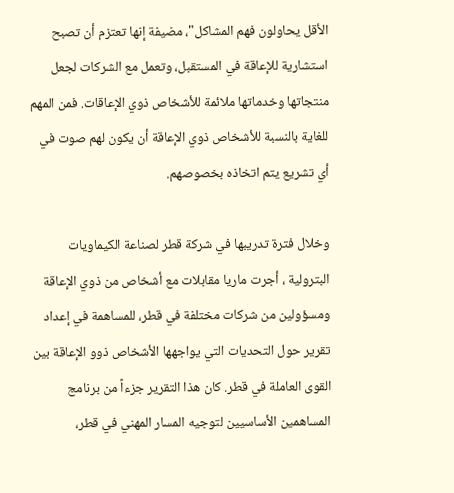الأقل يحاولون فهم المشاكل"، مضيفة إنها تعتزم أن تصبح استشارية للإعاقة في المستقبل، وتعمل مع الشركات لجعل منتجاتها وخدماتها ملائمة للأشخاص ذوي الإعاقات. فمن المهم للغاية بالنسبة للأشخاص ذوي الإعاقة أن يكون لهم صوت في أي تشريع يتم اتخاذه بخصوصهم.

وخلال فترة تدريبها في شركة قطر لصناعة الكيماويات البترولية ، أجرت ماريا مقابلات مع أشخاص من ذوي الإعاقة ومسؤولين من شركات مختلفة في قطر، للمساهمة في إعداد تقرير حول التحديات التي يواجهها الأشخاص ذوو الإعاقة بين القوى العاملة في قطر. كان هذا التقرير جزءاً من برنامج المساهمين الأساسيين لتوجيه المسار المهني في قطر،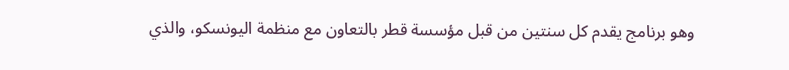وهو برنامج يقدم كل سنتين من قبل مؤسسة قطر بالتعاون مع منظمة اليونسكو، والذي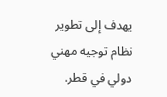يهدف إلى تطوير نظام توجيه مهني دولي في قطر.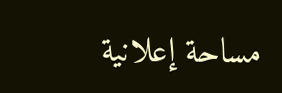مساحة إعلانية